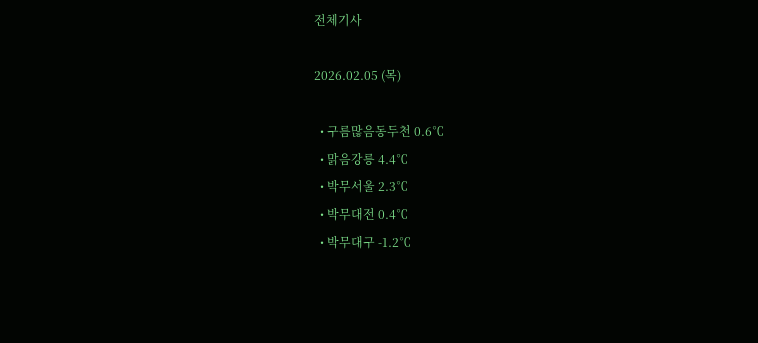전체기사

2026.02.05 (목)

  • 구름많음동두천 0.6℃
  • 맑음강릉 4.4℃
  • 박무서울 2.3℃
  • 박무대전 0.4℃
  • 박무대구 -1.2℃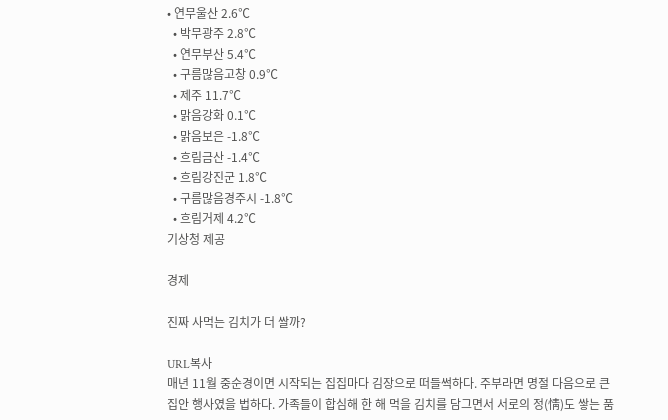• 연무울산 2.6℃
  • 박무광주 2.8℃
  • 연무부산 5.4℃
  • 구름많음고창 0.9℃
  • 제주 11.7℃
  • 맑음강화 0.1℃
  • 맑음보은 -1.8℃
  • 흐림금산 -1.4℃
  • 흐림강진군 1.8℃
  • 구름많음경주시 -1.8℃
  • 흐림거제 4.2℃
기상청 제공

경제

진짜 사먹는 김치가 더 쌀까?

URL복사
매년 11월 중순경이면 시작되는 집집마다 김장으로 떠들썩하다. 주부라면 명절 다음으로 큰 집안 행사였을 법하다. 가족들이 합심해 한 해 먹을 김치를 담그면서 서로의 정(情)도 쌓는 품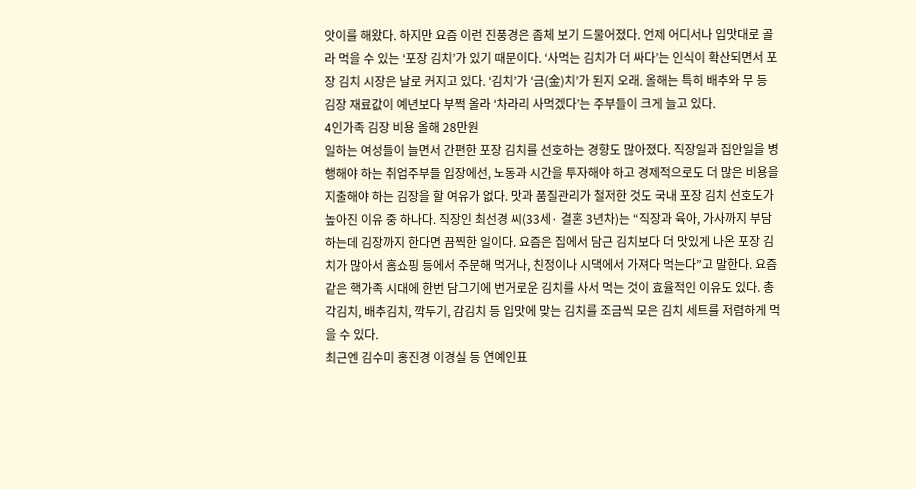앗이를 해왔다. 하지만 요즘 이런 진풍경은 좀체 보기 드물어졌다. 언제 어디서나 입맛대로 골라 먹을 수 있는 ‘포장 김치’가 있기 때문이다. ‘사먹는 김치가 더 싸다’는 인식이 확산되면서 포장 김치 시장은 날로 커지고 있다. ‘김치’가 ‘금(金)치’가 된지 오래. 올해는 특히 배추와 무 등 김장 재료값이 예년보다 부쩍 올라 ‘차라리 사먹겠다’는 주부들이 크게 늘고 있다.
4인가족 김장 비용 올해 28만원
일하는 여성들이 늘면서 간편한 포장 김치를 선호하는 경향도 많아졌다. 직장일과 집안일을 병행해야 하는 취업주부들 입장에선, 노동과 시간을 투자해야 하고 경제적으로도 더 많은 비용을 지출해야 하는 김장을 할 여유가 없다. 맛과 품질관리가 철저한 것도 국내 포장 김치 선호도가 높아진 이유 중 하나다. 직장인 최선경 씨(33세· 결혼 3년차)는 “직장과 육아, 가사까지 부담하는데 김장까지 한다면 끔찍한 일이다. 요즘은 집에서 담근 김치보다 더 맛있게 나온 포장 김치가 많아서 홈쇼핑 등에서 주문해 먹거나, 친정이나 시댁에서 가져다 먹는다”고 말한다. 요즘 같은 핵가족 시대에 한번 담그기에 번거로운 김치를 사서 먹는 것이 효율적인 이유도 있다. 총각김치, 배추김치, 깍두기, 감김치 등 입맛에 맞는 김치를 조금씩 모은 김치 세트를 저렴하게 먹을 수 있다.
최근엔 김수미 홍진경 이경실 등 연예인표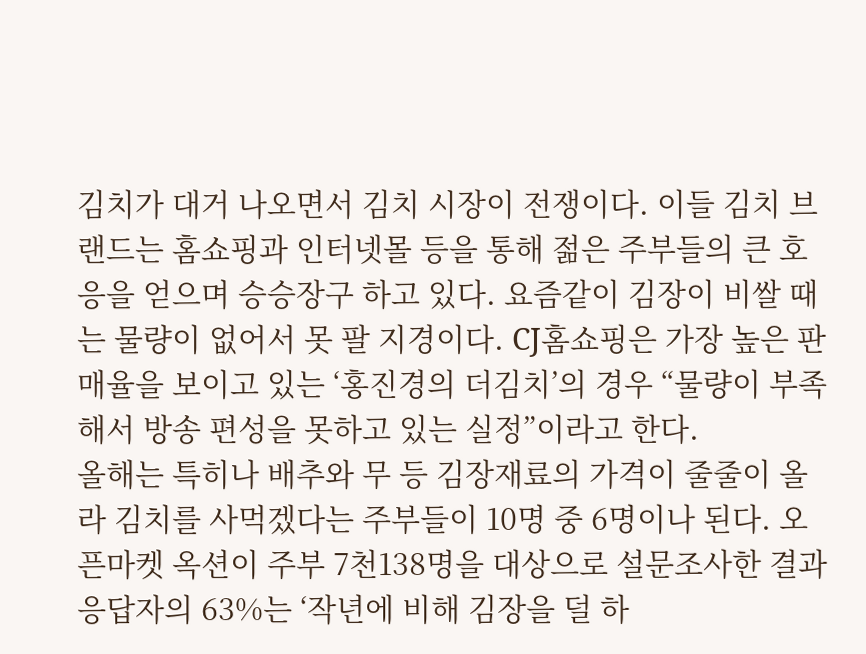김치가 대거 나오면서 김치 시장이 전쟁이다. 이들 김치 브랜드는 홈쇼핑과 인터넷몰 등을 통해 젊은 주부들의 큰 호응을 얻으며 승승장구 하고 있다. 요즘같이 김장이 비쌀 때는 물량이 없어서 못 팔 지경이다. CJ홈쇼핑은 가장 높은 판매율을 보이고 있는 ‘홍진경의 더김치’의 경우 “물량이 부족해서 방송 편성을 못하고 있는 실정”이라고 한다.
올해는 특히나 배추와 무 등 김장재료의 가격이 줄줄이 올라 김치를 사먹겠다는 주부들이 10명 중 6명이나 된다. 오픈마켓 옥션이 주부 7천138명을 대상으로 설문조사한 결과 응답자의 63%는 ‘작년에 비해 김장을 덜 하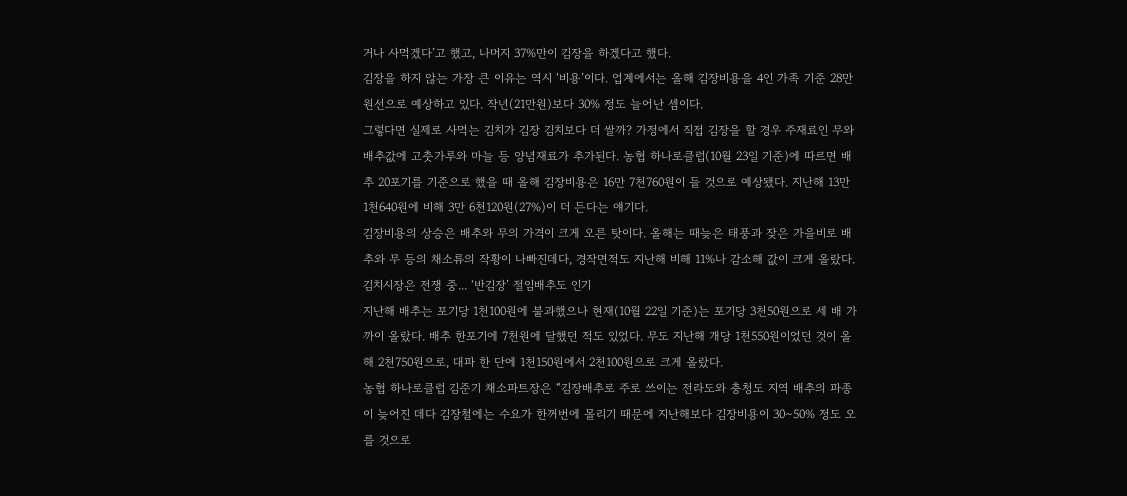거나 사먹겠다’고 했고, 나머지 37%만이 김장을 하겠다고 했다.
김장을 하지 않는 가장 큰 이유는 역시 ‘비용’이다. 업계에서는 올해 김장비용을 4인 가족 기준 28만 원선으로 예상하고 있다. 작년(21만원)보다 30% 정도 늘어난 셈이다.
그렇다면 실제로 사먹는 김치가 김장 김치보다 더 쌀까? 가정에서 직접 김장을 할 경우 주재료인 무와 배추값에 고춧가루와 마늘 등 양념재료가 추가된다. 농협 하나로클럽(10월 23일 기준)에 따르면 배추 20포기를 기준으로 했을 때 올해 김장비용은 16만 7천760원이 들 것으로 예상됐다. 지난해 13만 1천640원에 비해 3만 6천120원(27%)이 더 든다는 얘기다.
김장비용의 상승은 배추와 무의 가격이 크게 오른 탓이다. 올해는 때늦은 태풍과 잦은 가을비로 배추와 무 등의 채소류의 작황이 나빠진데다, 경작면적도 지난해 비해 11%나 감소해 값이 크게 올랐다.
김치시장은 전쟁 중... ‘반김장’ 절임배추도 인기
지난해 배추는 포기당 1천100원에 불과했으나 현재(10월 22일 기준)는 포기당 3천50원으로 세 배 가까이 올랐다. 배추 한포기에 7천원에 달했던 적도 있었다. 무도 지난해 개당 1천550원이었던 것이 올해 2천750원으로, 대파 한 단에 1천150원에서 2천100원으로 크게 올랐다.
농협 하나로클럽 김준기 채소파트장은 “김장배추로 주로 쓰이는 전라도와 충청도 지역 배추의 파종이 늦어진 데다 김장철에는 수요가 한꺼번에 몰리기 때문에 지난해보다 김장비용이 30∼50% 정도 오를 것으로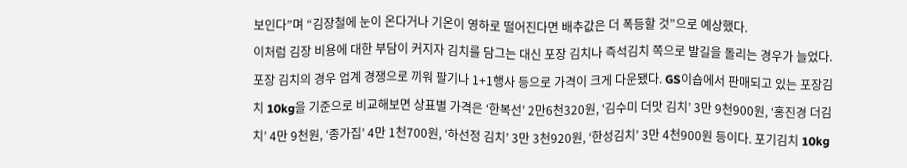보인다”며 “김장철에 눈이 온다거나 기온이 영하로 떨어진다면 배추값은 더 폭등할 것”으로 예상했다.
이처럼 김장 비용에 대한 부담이 커지자 김치를 담그는 대신 포장 김치나 즉석김치 쪽으로 발길을 돌리는 경우가 늘었다. 포장 김치의 경우 업계 경쟁으로 끼워 팔기나 1+1행사 등으로 가격이 크게 다운됐다. GS이숍에서 판매되고 있는 포장김치 10kg을 기준으로 비교해보면 상표별 가격은 ‘한복선’ 2만6천320원, ‘김수미 더맛 김치’ 3만 9천900원, ‘홍진경 더김치’ 4만 9천원, ‘종가집’ 4만 1천700원, ‘하선정 김치’ 3만 3천920원, ‘한성김치’ 3만 4천900원 등이다. 포기김치 10kg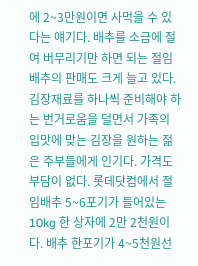에 2~3만원이면 사먹을 수 있다는 얘기다. 배추를 소금에 절여 버무리기만 하면 되는 절임배추의 판매도 크게 늘고 있다. 김장재료를 하나씩 준비해야 하는 번거로움을 덜면서 가족의 입맛에 맞는 김장을 원하는 젊은 주부들에게 인기다. 가격도 부담이 없다. 롯데닷컴에서 절임배추 5~6포기가 들어있는 10kg 한 상자에 2만 2천원이다. 배추 한포기가 4~5천원선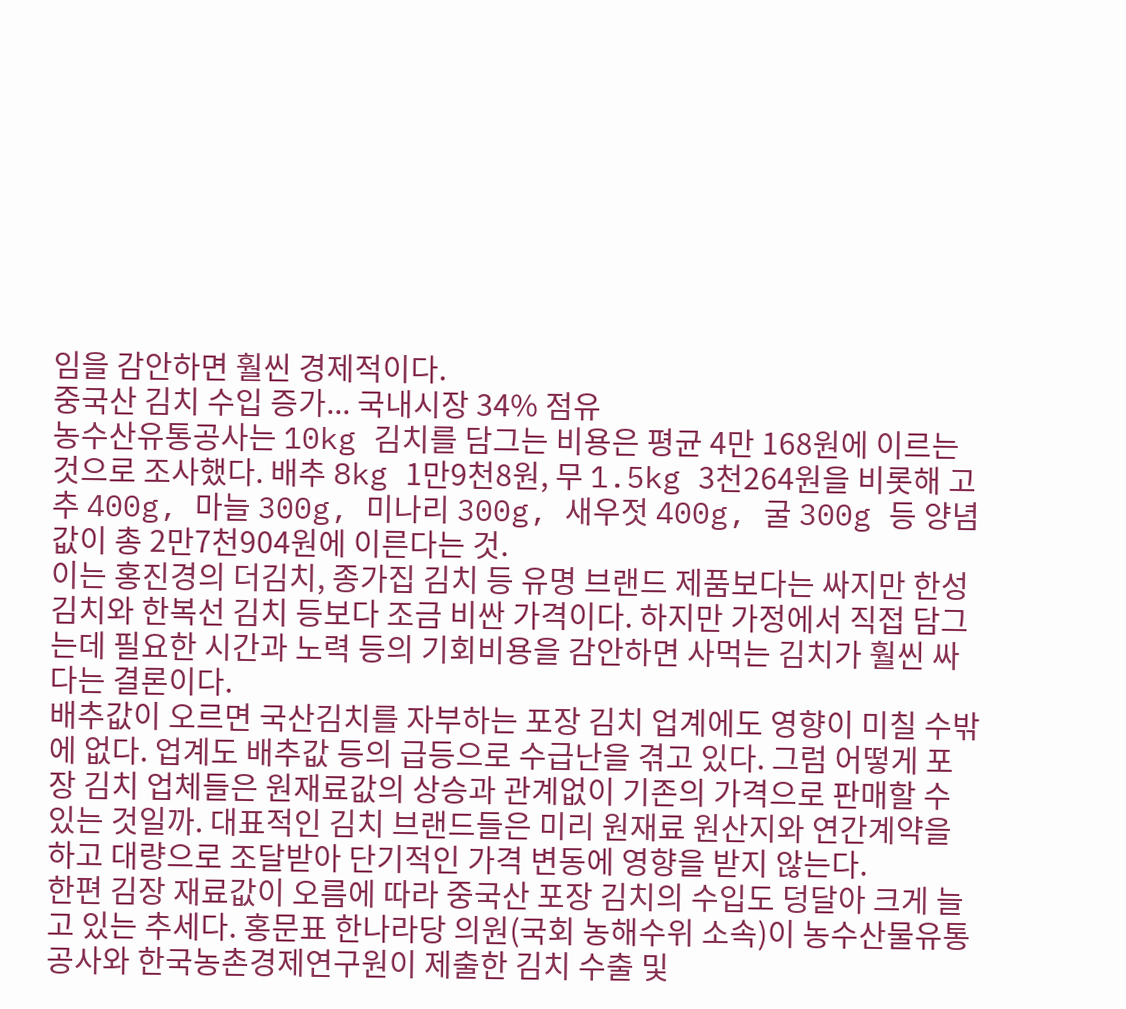임을 감안하면 훨씬 경제적이다.
중국산 김치 수입 증가... 국내시장 34% 점유
농수산유통공사는 10kg 김치를 담그는 비용은 평균 4만 168원에 이르는 것으로 조사했다. 배추 8kg 1만9천8원, 무 1.5kg 3천264원을 비롯해 고추 400g, 마늘 300g, 미나리 300g, 새우젓 400g, 굴 300g 등 양념값이 총 2만7천904원에 이른다는 것.
이는 홍진경의 더김치, 종가집 김치 등 유명 브랜드 제품보다는 싸지만 한성김치와 한복선 김치 등보다 조금 비싼 가격이다. 하지만 가정에서 직접 담그는데 필요한 시간과 노력 등의 기회비용을 감안하면 사먹는 김치가 훨씬 싸다는 결론이다.
배추값이 오르면 국산김치를 자부하는 포장 김치 업계에도 영향이 미칠 수밖에 없다. 업계도 배추값 등의 급등으로 수급난을 겪고 있다. 그럼 어떻게 포장 김치 업체들은 원재료값의 상승과 관계없이 기존의 가격으로 판매할 수 있는 것일까. 대표적인 김치 브랜드들은 미리 원재료 원산지와 연간계약을 하고 대량으로 조달받아 단기적인 가격 변동에 영향을 받지 않는다.
한편 김장 재료값이 오름에 따라 중국산 포장 김치의 수입도 덩달아 크게 늘고 있는 추세다. 홍문표 한나라당 의원(국회 농해수위 소속)이 농수산물유통공사와 한국농촌경제연구원이 제출한 김치 수출 및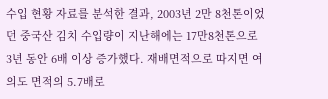수입 현황 자료를 분석한 결과, 2003년 2만 8천톤이었던 중국산 김치 수입량이 지난해에는 17만8천톤으로 3년 동안 6배 이상 증가했다. 재배면적으로 따지면 여의도 면적의 5.7배로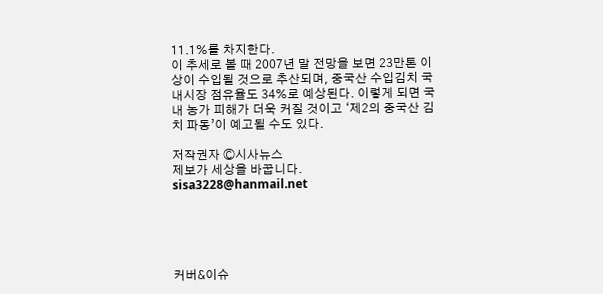11.1%를 차지한다.
이 추세로 볼 때 2007년 말 전망을 보면 23만톤 이상이 수입될 것으로 추산되며, 중국산 수입김치 국내시장 점유율도 34%로 예상된다. 이렇게 되면 국내 농가 피해가 더욱 커질 것이고 ‘제2의 중국산 김치 파동’이 예고될 수도 있다.

저작권자 Ⓒ시사뉴스
제보가 세상을 바꿉니다.
sisa3228@hanmail.net





커버&이슈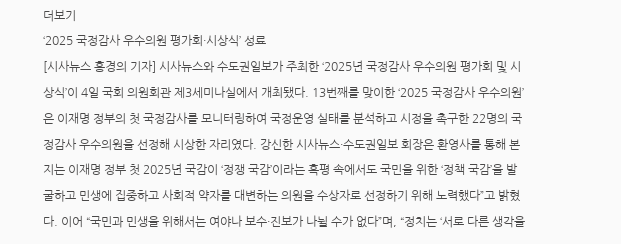더보기
‘2025 국정감사 우수의원 평가회·시상식’ 성료
[시사뉴스 홍경의 기자] 시사뉴스와 수도권일보가 주최한 ‘2025년 국정감사 우수의원 평가회 및 시상식’이 4일 국회 의원회관 제3세미나실에서 개최됐다. 13번째를 맞이한 ‘2025 국정감사 우수의원’은 이재명 정부의 첫 국정감사를 모니터링하여 국정운영 실태를 분석하고 시정을 촉구한 22명의 국정감사 우수의원을 선정해 시상한 자리였다. 강신한 시사뉴스·수도권일보 회장은 환영사를 통해 본지는 이재명 정부 첫 2025년 국감이 ‘정쟁 국감’이라는 혹평 속에서도 국민을 위한 ‘정책 국감’을 발굴하고 민생에 집중하고 사회적 약자를 대변하는 의원을 수상자로 선정하기 위해 노력했다”고 밝혔다. 이어 “국민과 민생을 위해서는 여야나 보수·진보가 나뉠 수가 없다”며, “정치는 ‘서로 다른 생각을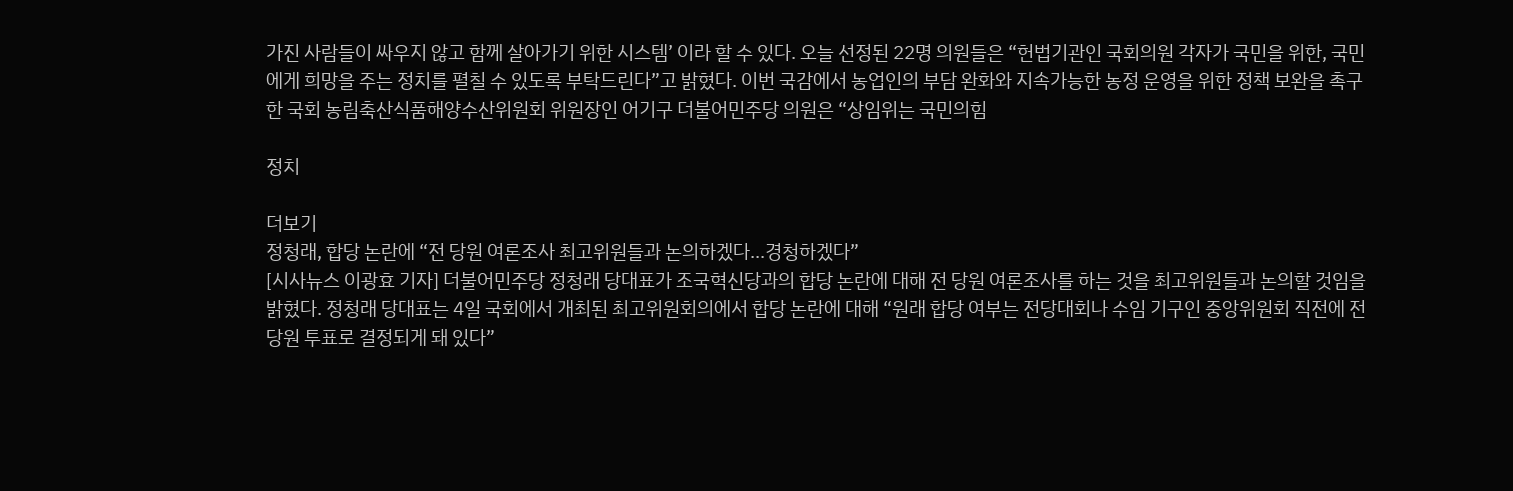가진 사람들이 싸우지 않고 함께 살아가기 위한 시스템’ 이라 할 수 있다. 오늘 선정된 22명 의원들은 “헌법기관인 국회의원 각자가 국민을 위한, 국민에게 희망을 주는 정치를 펼칠 수 있도록 부탁드린다”고 밝혔다. 이번 국감에서 농업인의 부담 완화와 지속가능한 농정 운영을 위한 정책 보완을 촉구한 국회 농림축산식품해양수산위원회 위원장인 어기구 더불어민주당 의원은 “상임위는 국민의힘

정치

더보기
정청래, 합당 논란에 “전 당원 여론조사 최고위원들과 논의하겠다...경청하겠다”
[시사뉴스 이광효 기자] 더불어민주당 정청래 당대표가 조국혁신당과의 합당 논란에 대해 전 당원 여론조사를 하는 것을 최고위원들과 논의할 것임을 밝혔다. 정청래 당대표는 4일 국회에서 개최된 최고위원회의에서 합당 논란에 대해 “원래 합당 여부는 전당대회나 수임 기구인 중앙위원회 직전에 전 당원 투표로 결정되게 돼 있다”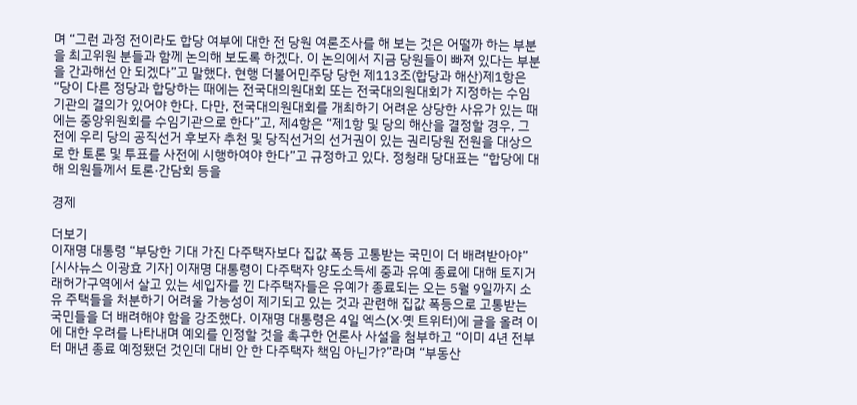며 “그런 과정 전이라도 합당 여부에 대한 전 당원 여론조사를 해 보는 것은 어떨까 하는 부분을 최고위원 분들과 함께 논의해 보도록 하겠다. 이 논의에서 지금 당원들이 빠져 있다는 부분을 간과해선 안 되겠다”고 말했다. 현행 더불어민주당 당헌 제113조(합당과 해산)제1항은 “당이 다른 정당과 합당하는 때에는 전국대의원대회 또는 전국대의원대회가 지정하는 수임기관의 결의가 있어야 한다. 다만, 전국대의원대회를 개최하기 어려운 상당한 사유가 있는 때에는 중앙위원회를 수임기관으로 한다”고, 제4항은 “제1항 및 당의 해산을 결정할 경우, 그 전에 우리 당의 공직선거 후보자 추천 및 당직선거의 선거권이 있는 권리당원 전원을 대상으로 한 토론 및 투표를 사전에 시행하여야 한다”고 규정하고 있다. 정청래 당대표는 “합당에 대해 의원들께서 토론·간담회 등을

경제

더보기
이재명 대통령 “부당한 기대 가진 다주택자보다 집값 폭등 고통받는 국민이 더 배려받아야”
[시사뉴스 이광효 기자] 이재명 대통령이 다주택자 양도소득세 중과 유예 종료에 대해 토지거래허가구역에서 살고 있는 세입자를 낀 다주택자들은 유예가 종료되는 오는 5월 9일까지 소유 주택들을 처분하기 어려울 가능성이 제기되고 있는 것과 관련해 집값 폭등으로 고통받는 국민들을 더 배려해야 함을 강조했다. 이재명 대통령은 4일 엑스(X·옛 트위터)에 글을 올려 이에 대한 우려를 나타내며 예외를 인정할 것을 촉구한 언론사 사설을 첨부하고 “이미 4년 전부터 매년 종료 예정됐던 것인데 대비 안 한 다주택자 책임 아닌가?”라며 “부동산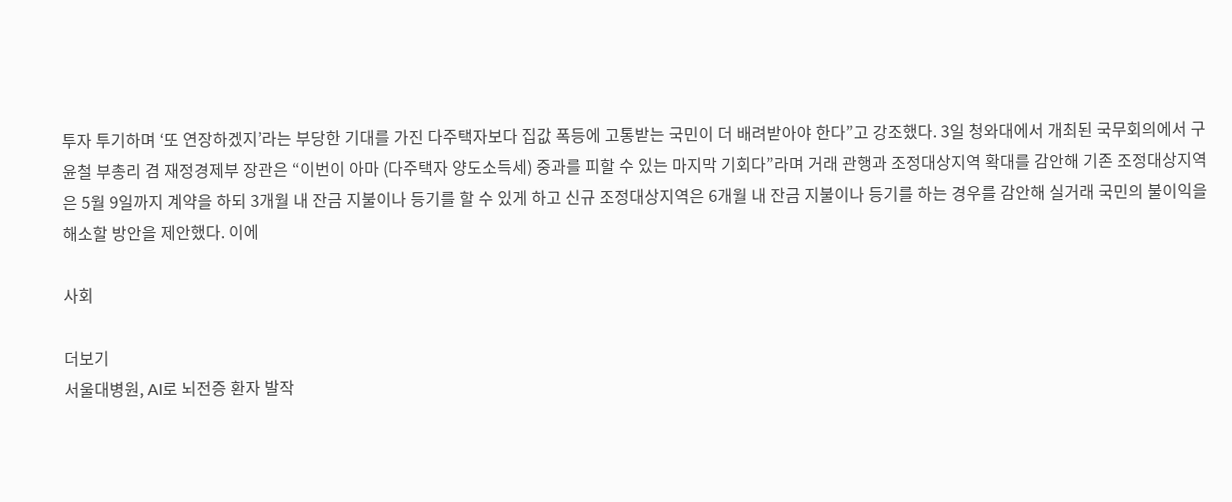투자 투기하며 ‘또 연장하겠지’라는 부당한 기대를 가진 다주택자보다 집값 폭등에 고통받는 국민이 더 배려받아야 한다”고 강조했다. 3일 청와대에서 개최된 국무회의에서 구윤철 부총리 겸 재정경제부 장관은 “이번이 아마 (다주택자 양도소득세) 중과를 피할 수 있는 마지막 기회다”라며 거래 관행과 조정대상지역 확대를 감안해 기존 조정대상지역은 5월 9일까지 계약을 하되 3개월 내 잔금 지불이나 등기를 할 수 있게 하고 신규 조정대상지역은 6개월 내 잔금 지불이나 등기를 하는 경우를 감안해 실거래 국민의 불이익을 해소할 방안을 제안했다. 이에

사회

더보기
서울대병원, AI로 뇌전증 환자 발작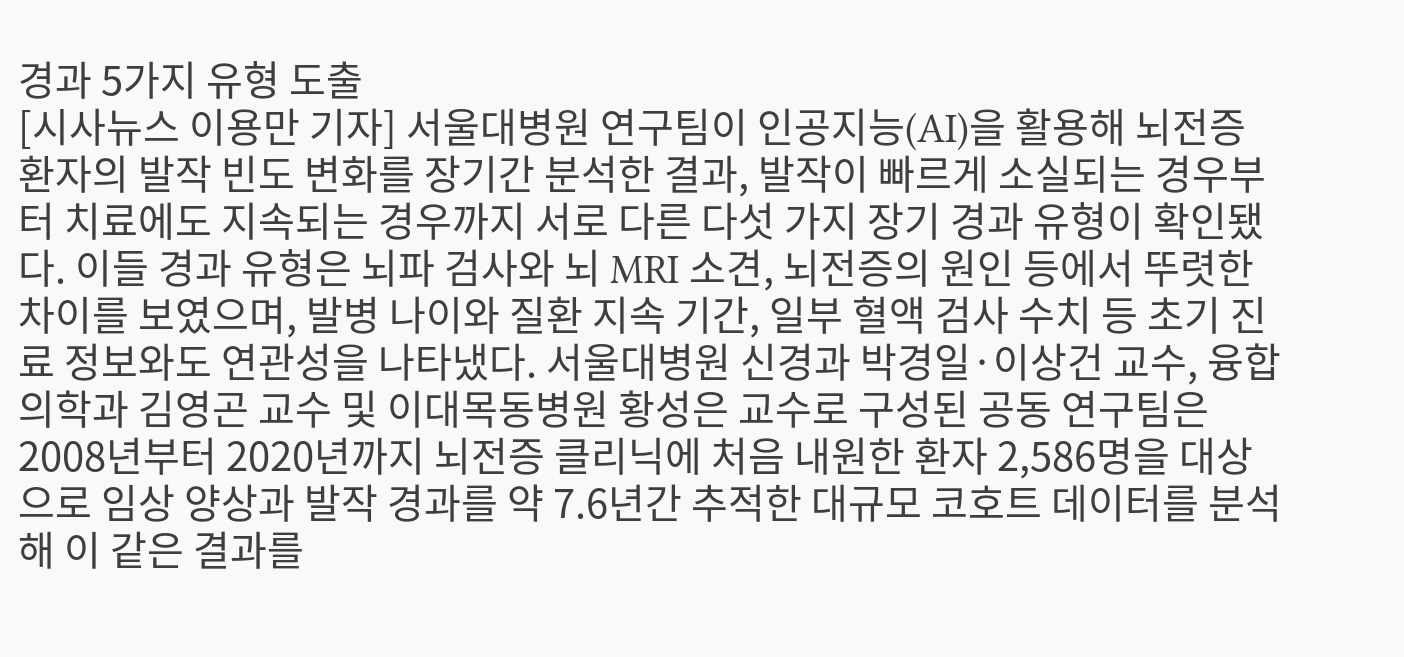경과 5가지 유형 도출
[시사뉴스 이용만 기자] 서울대병원 연구팀이 인공지능(AI)을 활용해 뇌전증 환자의 발작 빈도 변화를 장기간 분석한 결과, 발작이 빠르게 소실되는 경우부터 치료에도 지속되는 경우까지 서로 다른 다섯 가지 장기 경과 유형이 확인됐다. 이들 경과 유형은 뇌파 검사와 뇌 MRI 소견, 뇌전증의 원인 등에서 뚜렷한 차이를 보였으며, 발병 나이와 질환 지속 기간, 일부 혈액 검사 수치 등 초기 진료 정보와도 연관성을 나타냈다. 서울대병원 신경과 박경일·이상건 교수, 융합의학과 김영곤 교수 및 이대목동병원 황성은 교수로 구성된 공동 연구팀은 2008년부터 2020년까지 뇌전증 클리닉에 처음 내원한 환자 2,586명을 대상으로 임상 양상과 발작 경과를 약 7.6년간 추적한 대규모 코호트 데이터를 분석해 이 같은 결과를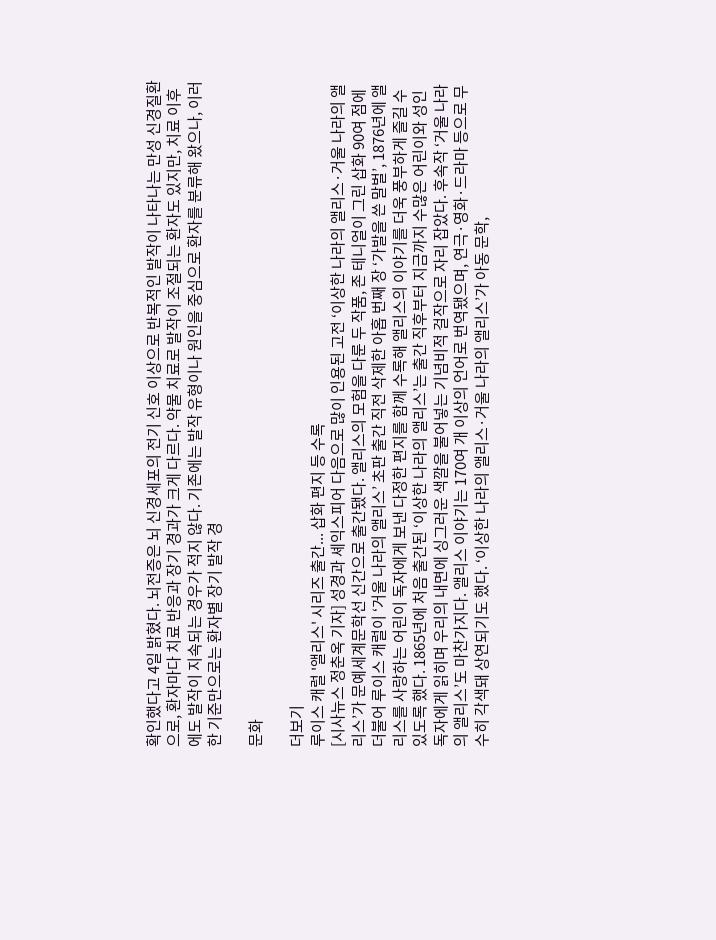확인했다고 4일 밝혔다. 뇌전증은 뇌 신경세포의 전기 신호 이상으로 반복적인 발작이 나타나는 만성 신경질환으로, 환자마다 치료 반응과 장기 경과가 크게 다르다. 약물 치료로 발작이 조절되는 환자도 있지만, 치료 이후에도 발작이 지속되는 경우가 적지 않다. 기존에는 발작 유형이나 원인을 중심으로 환자를 분류해 왔으나, 이러한 기준만으로는 환자별 장기 발작 경

문화

더보기
루이스 캐럴 '앨리스' 시리즈 출간... 삽화 편지 등 수록
[시사뉴스 정춘옥 기자] 성경과 셰익스피어 다음으로 많이 인용된 고전 ‘이상한 나라의 앨리스·거울 나라의 앨리스’가 문예세계문학선 신간으로 출간됐다. 앨리스의 모험을 다룬 두 작품, 존 테니얼이 그린 삽화 90여 점에 더불어 루이스 캐럴이 ‘거울 나라의 앨리스’ 초판 출간 직전 삭제한 아홉 번째 장 ‘가발을 쓴 말벌’, 1876년에 앨리스를 사랑하는 어린이 독자에게 보낸 다정한 편지를 함께 수록해 앨리스의 이야기를 더욱 풍부하게 즐길 수 있도록 했다. 1865년에 처음 출간된 ‘이상한 나라의 앨리스’는 출간 직후부터 지금까지 수많은 어린이와 성인 독자에게 읽히며 우리의 내면에 싱그러운 색깔을 불어넣는 기념비적 걸작으로 자리 잡았다. 후속작 ‘거울 나라의 앨리스’도 마찬가지다. 앨리스 이야기는 170여 개 이상의 언어로 번역됐으며, 연극·영화·드라마 등으로 무수히 각색돼 상연되기도 했다. ‘이상한 나라의 앨리스·거울 나라의 앨리스’가 아동 문학,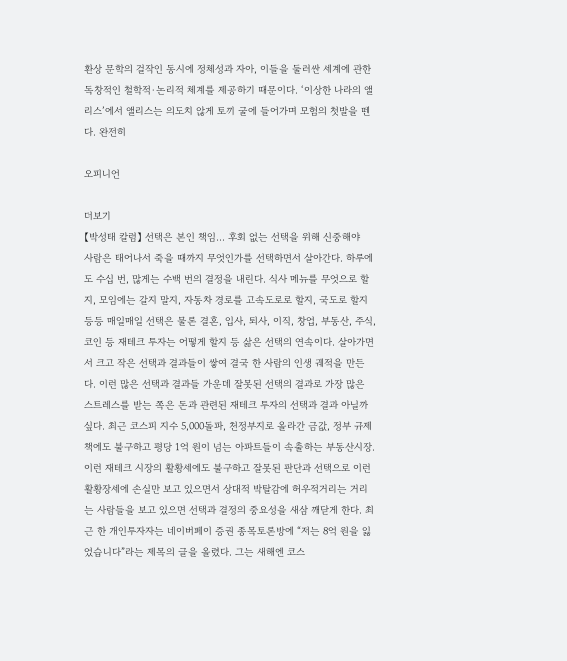환상 문학의 걸작인 동시에 정체성과 자아, 이들을 둘러싼 세계에 관한 독창적인 철학적·논리적 체계를 제공하기 때문이다. ‘이상한 나라의 앨리스’에서 앨리스는 의도치 않게 토끼 굴에 들어가며 모험의 첫발을 뗀다. 완전히

오피니언

더보기
【박성태 칼럼】 선택은 본인 책임… 후회 없는 선택을 위해 신중해야
사람은 태어나서 죽을 때까지 무엇인가를 선택하면서 살아간다. 하루에도 수십 번, 많게는 수백 번의 결정을 내린다. 식사 메뉴를 무엇으로 할지, 모임에는 갈지 말지, 자동차 경로를 고속도로로 할지, 국도로 할지 등등 매일매일 선택은 물론 결혼, 입사, 퇴사, 이직, 창업, 부동산, 주식, 코인 등 재테크 투자는 어떻게 할지 등 삶은 선택의 연속이다. 살아가면서 크고 작은 선택과 결과들이 쌓여 결국 한 사람의 인생 궤적을 만든다. 이런 많은 선택과 결과들 가운데 잘못된 선택의 결과로 가장 많은 스트레스를 받는 쪽은 돈과 관련된 재테크 투자의 선택과 결과 아닐까 싶다. 최근 코스피 지수 5,000돌파, 천정부지로 올라간 금값, 정부 규제 책에도 불구하고 평당 1억 원이 넘는 아파트들이 속출하는 부동산시장. 이런 재테크 시장의 활황세에도 불구하고 잘못된 판단과 선택으로 이런 활황장세에 손실만 보고 있으면서 상대적 박탈감에 허우적거리는 거리는 사람들을 보고 있으면 선택과 결정의 중요성을 새삼 깨닫게 한다. 최근 한 개인투자자는 네이버페이 증권 종목토론방에 “저는 8억 원을 잃었습니다”라는 제목의 글을 올렸다. 그는 새해엔 코스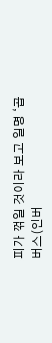피가 꺾일 것이라 보고 일명 ‘곱버스(인버